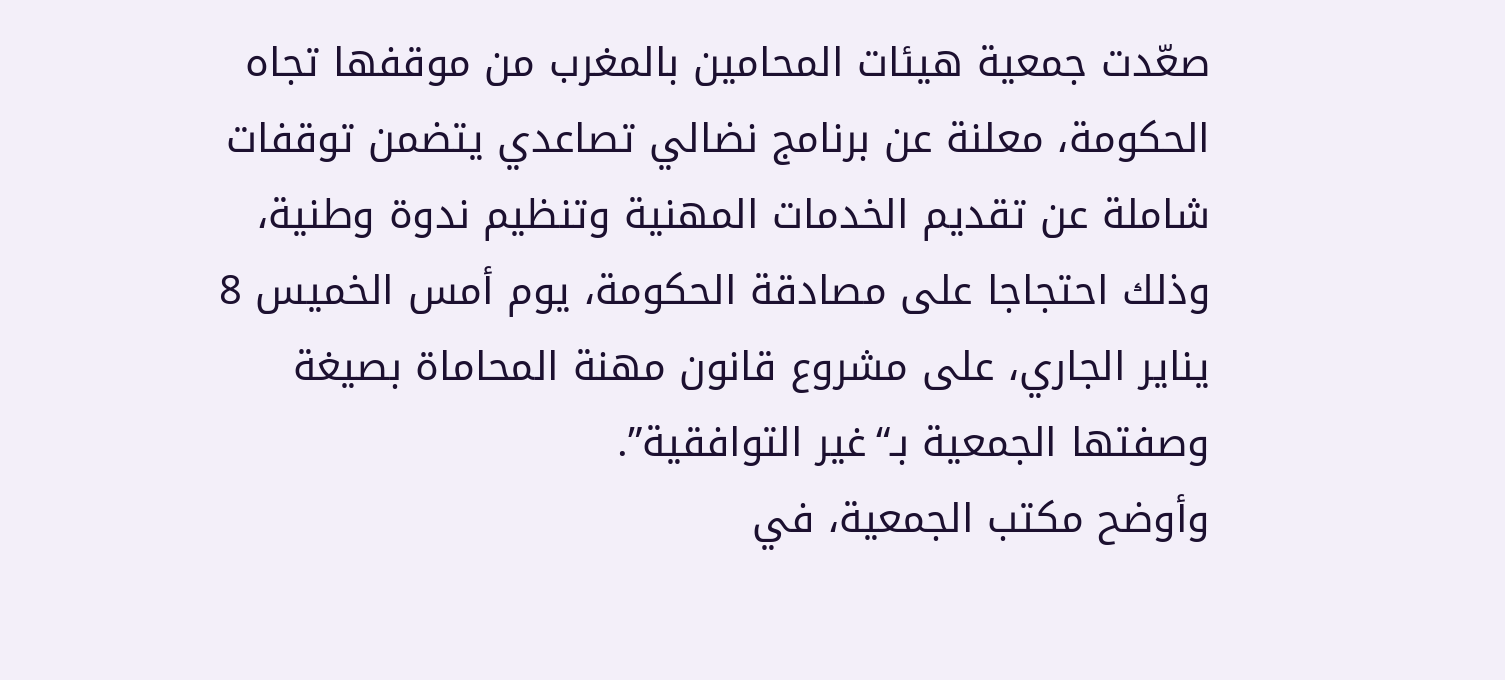صعّدت جمعية هيئات المحامين بالمغرب من موقفها تجاه الحكومة، معلنة عن برنامج نضالي تصاعدي يتضمن توقفات شاملة عن تقديم الخدمات المهنية وتنظيم ندوة وطنية، وذلك احتجاجا على مصادقة الحكومة، يوم أمس الخميس 8 يناير الجاري، على مشروع قانون مهنة المحاماة بصيغة وصفتها الجمعية بـ“غير التوافقية”.
وأوضح مكتب الجمعية، في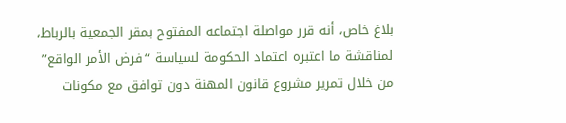بلاغ خاص، أنه قرر مواصلة اجتماعه المفتوح بمقر الجمعية بالرباط، لمناقشة ما اعتبره اعتماد الحكومة لسياسة “فرض الأمر الواقع” من خلال تمرير مشروع قانون المهنة دون توافق مع مكونات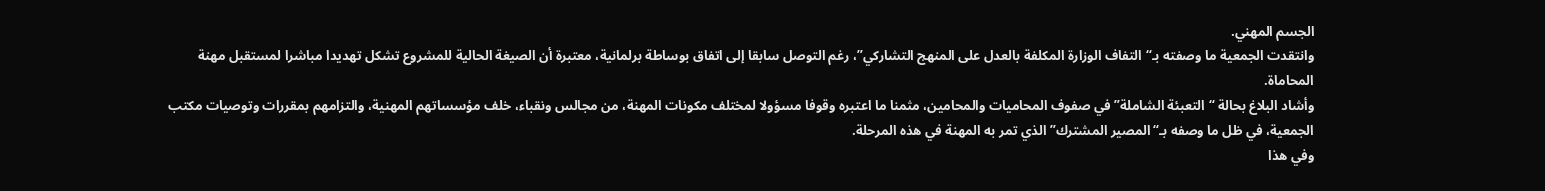الجسم المهني.
وانتقدت الجمعية ما وصفته بـ“التفاف الوزارة المكلفة بالعدل على المنهج التشاركي”، رغم التوصل سابقا إلى اتفاق بوساطة برلمانية، معتبرة أن الصيغة الحالية للمشروع تشكل تهديدا مباشرا لمستقبل مهنة المحاماة.
وأشاد البلاغ بحالة “التعبئة الشاملة” في صفوف المحاميات والمحامين، مثمنا ما اعتبره وقوفا مسؤولا لمختلف مكونات المهنة، من مجالس ونقباء، خلف مؤسساتهم المهنية، والتزامهم بمقررات وتوصيات مكتب الجمعية، في ظل ما وصفه بـ“المصير المشترك” الذي تمر به المهنة في هذه المرحلة.
وفي هذا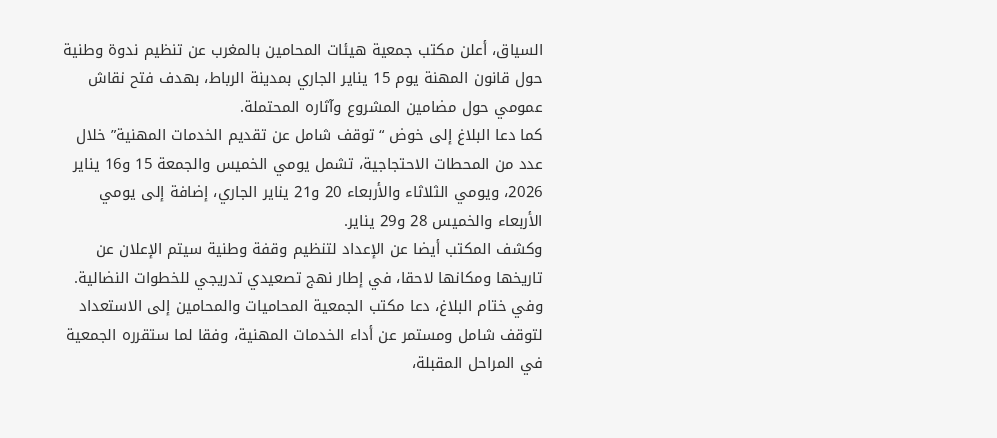السياق، أعلن مكتب جمعية هيئات المحامين بالمغرب عن تنظيم ندوة وطنية حول قانون المهنة يوم 15 يناير الجاري بمدينة الرباط، بهدف فتح نقاش عمومي حول مضامين المشروع وآثاره المحتملة.
كما دعا البلاغ إلى خوض “توقف شامل عن تقديم الخدمات المهنية” خلال عدد من المحطات الاحتجاجية، تشمل يومي الخميس والجمعة 15 و16 يناير 2026، ويومي الثلاثاء والأربعاء 20 و21 يناير الجاري، إضافة إلى يومي الأربعاء والخميس 28 و29 يناير.
وكشف المكتب أيضا عن الإعداد لتنظيم وقفة وطنية سيتم الإعلان عن تاريخها ومكانها لاحقا، في إطار نهج تصعيدي تدريجي للخطوات النضالية.
وفي ختام البلاغ، دعا مكتب الجمعية المحاميات والمحامين إلى الاستعداد لتوقف شامل ومستمر عن أداء الخدمات المهنية، وفقا لما ستقرره الجمعية في المراحل المقبلة،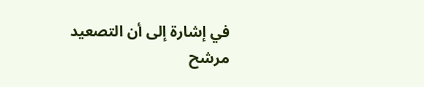في إشارة إلى أن التصعيد مرشح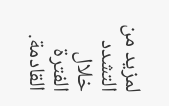لمزيد من التشدد خلال الفترة القادمة.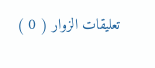تعليقات الزوار ( 0 )